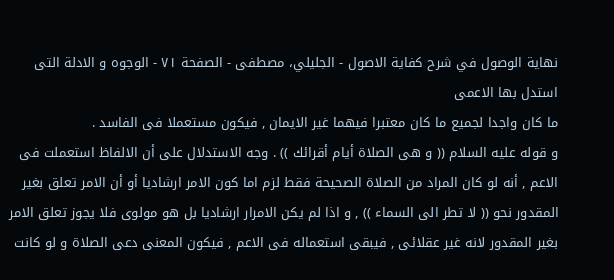نهاية الوصول في شرح کفاية الاصول - الجلیلي، مصطفی - الصفحة ٧١ - الوجوه و الادلة التى استدل بها الاعمى
ما كان واجدا لجميع ما كان معتبرا فيهما غير الايمان , فيكون مستعملا فى الفاسد .
و قوله عليه السلام (( و هى الصلاة أيام أقرائك )) . وجه الاستدلال على أن الالفاظ استعملت فى الاعم , أنه لو كان المراد من الصلاة الصحيحة فقط لزم اما كون الامر ارشاديا أو أن الامر تعلق بغير المقدور نحو (( لا تطر الى السماء )) , و اذا لم يكن الامرار ارشاديا بل هو مولوى فلا يجوز تعلق الامر بغير المقدور لانه غير عقلائى , فيبقى استعماله فى الاعم , فيكون المعنى دعى الصلاة و لو كانت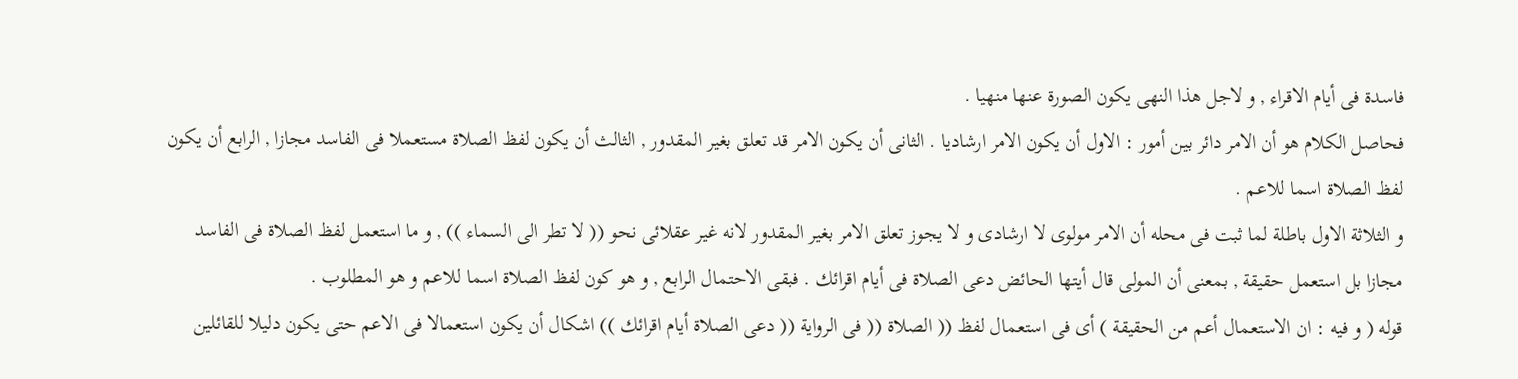فاسدة فى أيام الاقراء , و لاجل هذا النهى يكون الصورة عنها منهيا .
فحاصل الكلام هو أن الامر دائر بين أمور : الاول أن يكون الامر ارشاديا . الثانى أن يكون الامر قد تعلق بغير المقدور , الثالث أن يكون لفظ الصلاة مستعملا فى الفاسد مجازا , الرابع أن يكون لفظ الصلاة اسما للاعم .
و الثلاثة الاول باطلة لما ثبت فى محله أن الامر مولوى لا ارشادى و لا يجوز تعلق الامر بغير المقدور لانه غير عقلائى نحو (( لا تطر الى السماء )) , و ما استعمل لفظ الصلاة فى الفاسد مجازا بل استعمل حقيقة , بمعنى أن المولى قال أيتها الحائض دعى الصلاة فى أيام اقرائك . فبقى الاحتمال الرابع , و هو كون لفظ الصلاة اسما للاعم و هو المطلوب .
قوله ( و فيه : ان الاستعمال أعم من الحقيقة ) أى فى استعمال لفظ (( الصلاة (( فى الرواية (( دعى الصلاة أيام اقرائك )) اشكال أن يكون استعمالا فى الاعم حتى يكون دليلا للقائلين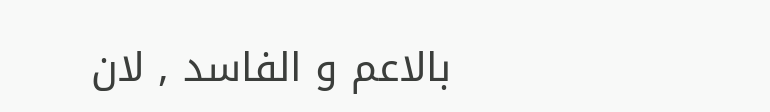بالاعم و الفاسد , لان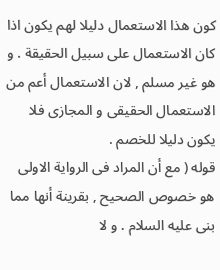كون هذا الاستعمال دليلا لهم يكون اذا كان الاستعمال على سبيل الحقيقة . و هو غير مسلم , لان الاستعمال أعم من الاستعمال الحقيقى و المجازى فلا يكون دليلا للخصم .
قوله ( مع أن المراد فى الرواية الاولى هو خصوص الصحيح , بقرينة أنها مما بنى عليه السلام . و لا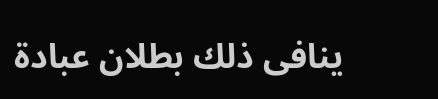ينافى ذلك بطلان عبادة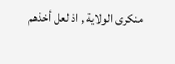منكرى الولاية , اذ لعل أخذهم